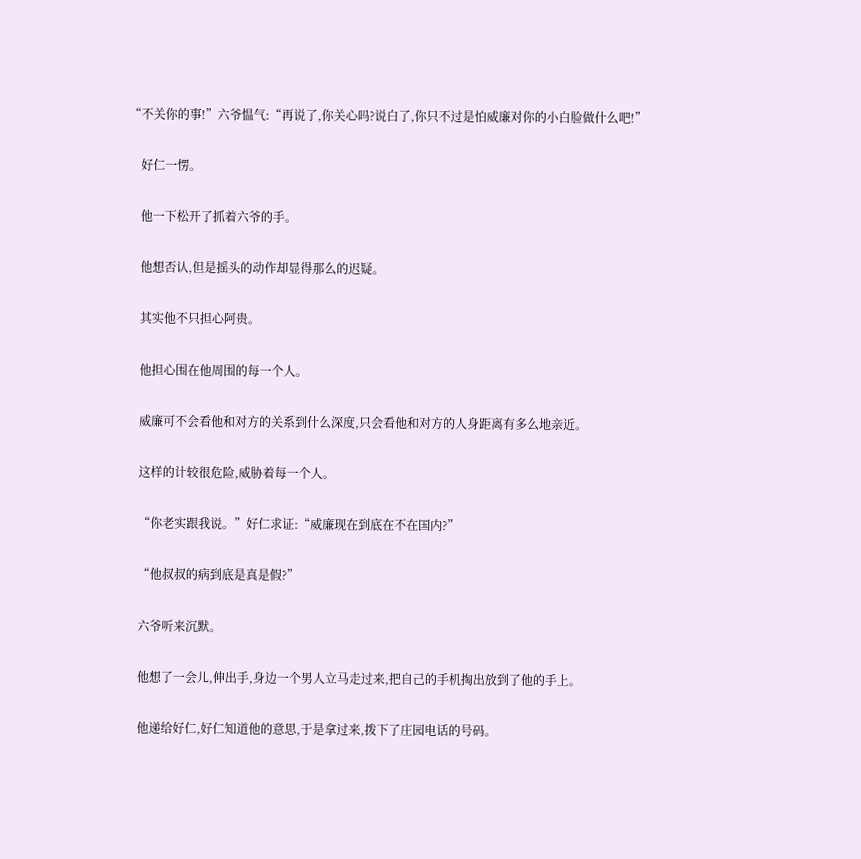“不关你的事!”六爷愠气:“再说了,你关心吗?说白了,你只不过是怕威廉对你的小白脸做什么吧!”

    好仁一愣。

    他一下松开了抓着六爷的手。

    他想否认,但是摇头的动作却显得那么的迟疑。

    其实他不只担心阿贵。

    他担心围在他周围的每一个人。

    威廉可不会看他和对方的关系到什么深度,只会看他和对方的人身距离有多么地亲近。

    这样的计较很危险,威胁着每一个人。

    “你老实跟我说。”好仁求证:“威廉现在到底在不在国内?”

    “他叔叔的病到底是真是假?”

    六爷听来沉默。

    他想了一会儿,伸出手,身边一个男人立马走过来,把自己的手机掏出放到了他的手上。

    他递给好仁,好仁知道他的意思,于是拿过来,拨下了庄园电话的号码。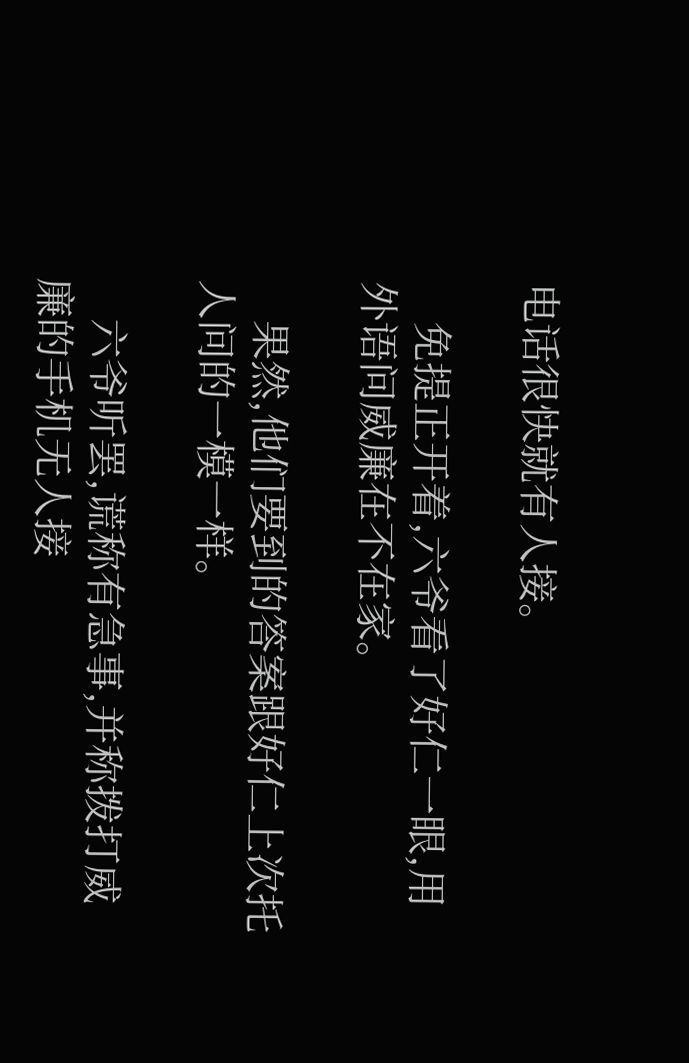电话很快就有人接。

    免提正开着,六爷看了好仁一眼,用外语问威廉在不在家。

    果然,他们要到的答案跟好仁上次托人问的一模一样。

    六爷听罢,谎称有急事,并称拨打威廉的手机无人接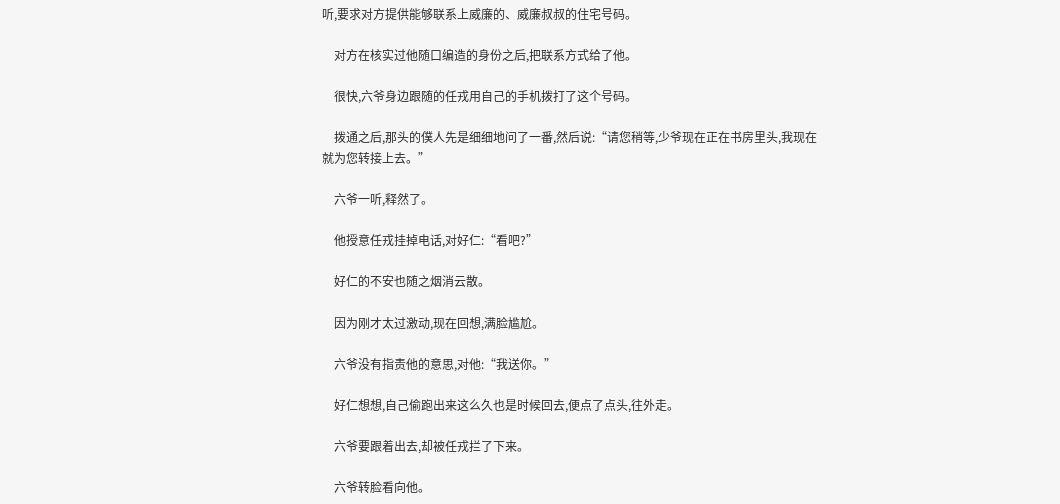听,要求对方提供能够联系上威廉的、威廉叔叔的住宅号码。

    对方在核实过他随口编造的身份之后,把联系方式给了他。

    很快,六爷身边跟随的任戎用自己的手机拨打了这个号码。

    拨通之后,那头的僕人先是细细地问了一番,然后说:“请您稍等,少爷现在正在书房里头,我现在就为您转接上去。”

    六爷一听,释然了。

    他授意任戎挂掉电话,对好仁:“看吧?”

    好仁的不安也随之烟消云散。

    因为刚才太过激动,现在回想,满脸尴尬。

    六爷没有指责他的意思,对他:“我送你。”

    好仁想想,自己偷跑出来这么久也是时候回去,便点了点头,往外走。

    六爷要跟着出去,却被任戎拦了下来。

    六爷转脸看向他。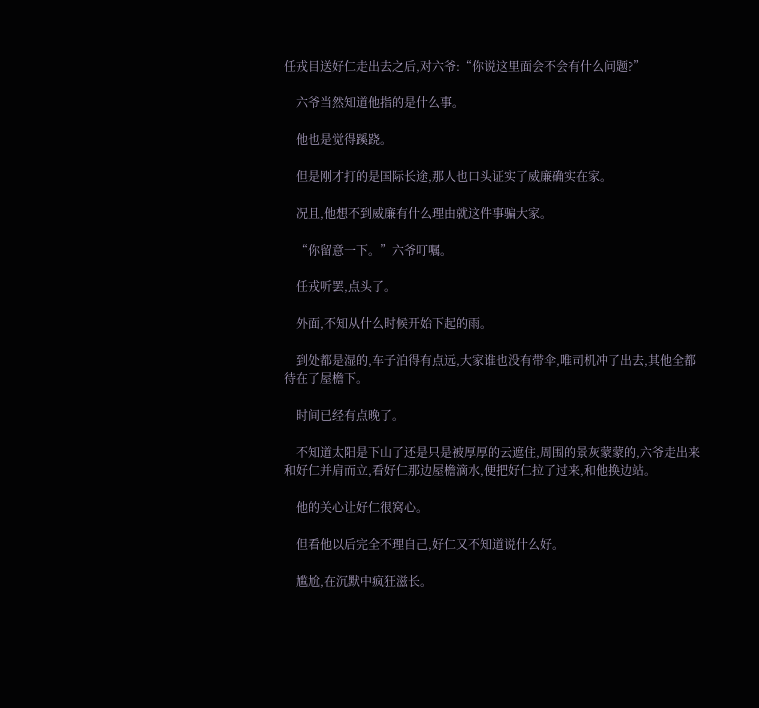任戎目送好仁走出去之后,对六爷:“你说这里面会不会有什么问题?”

    六爷当然知道他指的是什么事。

    他也是觉得蹊跷。

    但是刚才打的是国际长途,那人也口头证实了威廉确实在家。

    况且,他想不到威廉有什么理由就这件事骗大家。

    “你留意一下。”六爷叮嘱。

    任戎听罢,点头了。

    外面,不知从什么时候开始下起的雨。

    到处都是湿的,车子泊得有点远,大家谁也没有带伞,唯司机冲了出去,其他全都待在了屋檐下。

    时间已经有点晚了。

    不知道太阳是下山了还是只是被厚厚的云遮住,周围的景灰蒙蒙的,六爷走出来和好仁并肩而立,看好仁那边屋檐滴水,便把好仁拉了过来,和他换边站。

    他的关心让好仁很窝心。

    但看他以后完全不理自己,好仁又不知道说什么好。

    尴尬,在沉默中疯狂滋长。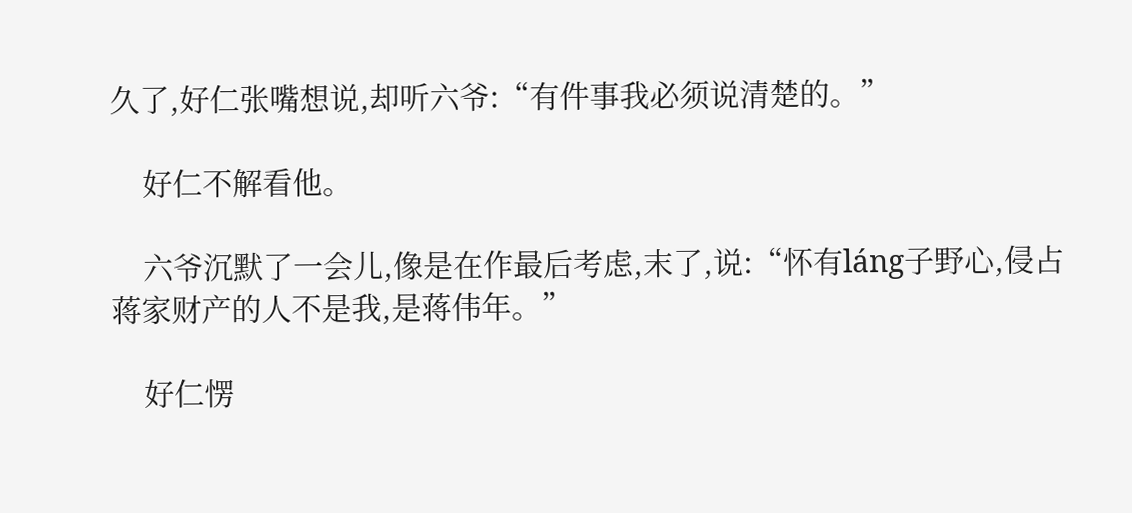久了,好仁张嘴想说,却听六爷:“有件事我必须说清楚的。”

    好仁不解看他。

    六爷沉默了一会儿,像是在作最后考虑,末了,说:“怀有láng子野心,侵占蒋家财产的人不是我,是蒋伟年。”

    好仁愣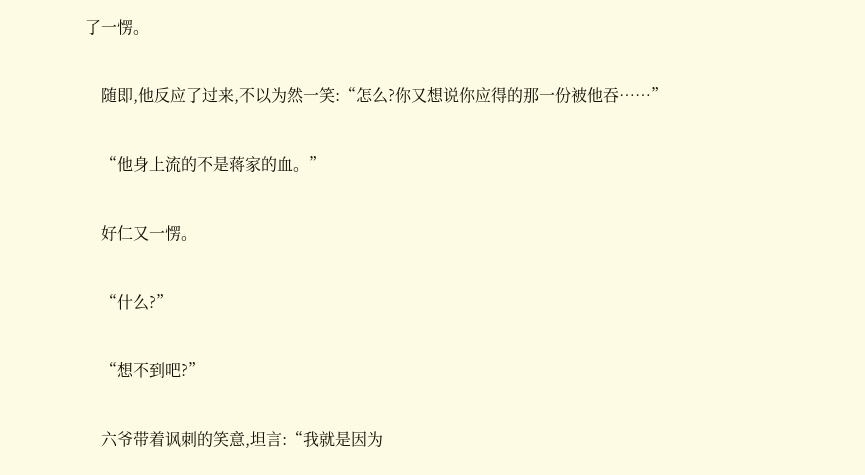了一愣。

    随即,他反应了过来,不以为然一笑:“怎么?你又想说你应得的那一份被他吞……”

    “他身上流的不是蒋家的血。”

    好仁又一愣。

    “什么?”

    “想不到吧?”

    六爷带着讽刺的笑意,坦言:“我就是因为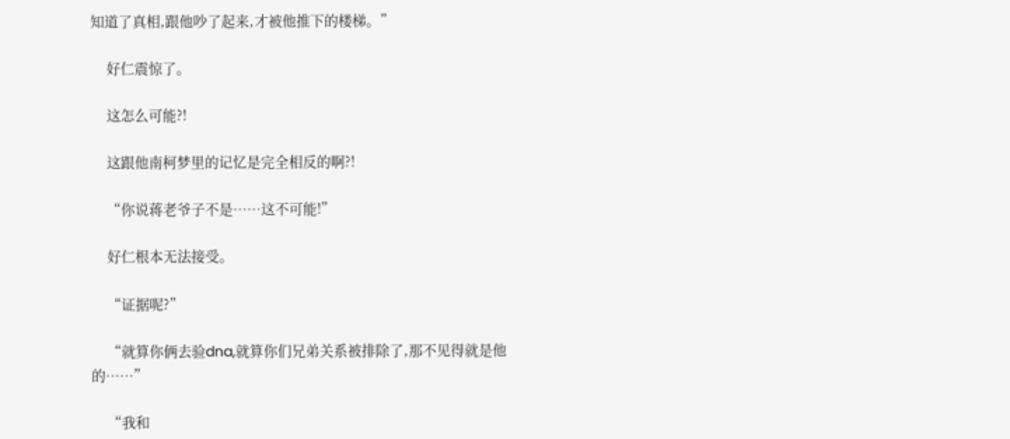知道了真相,跟他吵了起来,才被他推下的楼梯。”

    好仁震惊了。

    这怎么可能?!

    这跟他南柯梦里的记忆是完全相反的啊?!

    “你说蒋老爷子不是……这不可能!”

    好仁根本无法接受。

    “证据呢?”

    “就算你俩去验dna,就算你们兄弟关系被排除了,那不见得就是他的……”

    “我和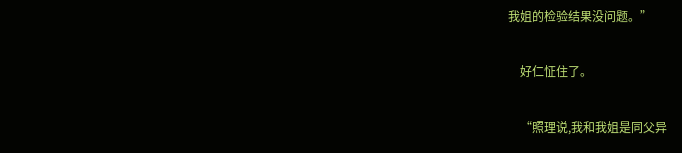我姐的检验结果没问题。”

    好仁怔住了。

    “照理说,我和我姐是同父异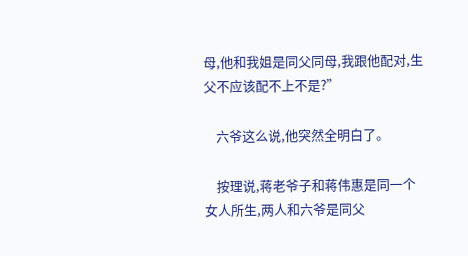母,他和我姐是同父同母,我跟他配对,生父不应该配不上不是?”

    六爷这么说,他突然全明白了。

    按理说,蒋老爷子和蒋伟惠是同一个女人所生,两人和六爷是同父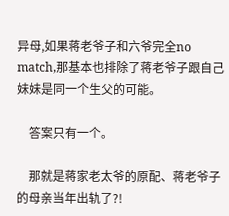异母,如果蒋老爷子和六爷完全no match,那基本也排除了蒋老爷子跟自己妹妹是同一个生父的可能。

    答案只有一个。

    那就是蒋家老太爷的原配、蒋老爷子的母亲当年出轨了?!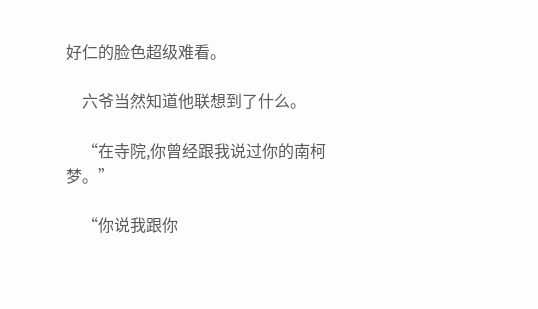好仁的脸色超级难看。

    六爷当然知道他联想到了什么。

    “在寺院,你曾经跟我说过你的南柯梦。”

    “你说我跟你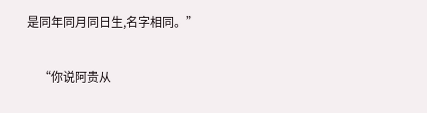是同年同月同日生,名字相同。”

    “你说阿贵从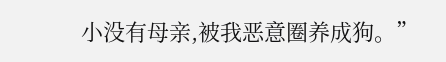小没有母亲,被我恶意圈养成狗。”